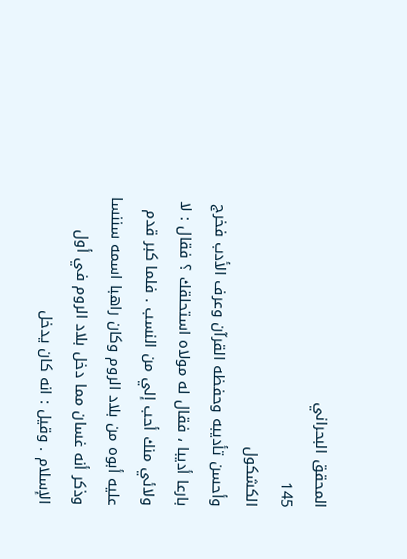المحقق البحراني
145
الكشكول
وأحسن تأديبه وحفظه القرآن وعرف الأدب فخرج بارعا أديبا ، فقال له مولاه استحلقك ؟ فقال : لا ولائي منك أحب إلي من النسب . فلما كبر قدم عليه أبوه من بلاد الروم وكان راهبا اسمه سننسا وذكر أنه غسان مما دخل بلاد الروم في أول الإسلام . وقيل : انه كان يدخل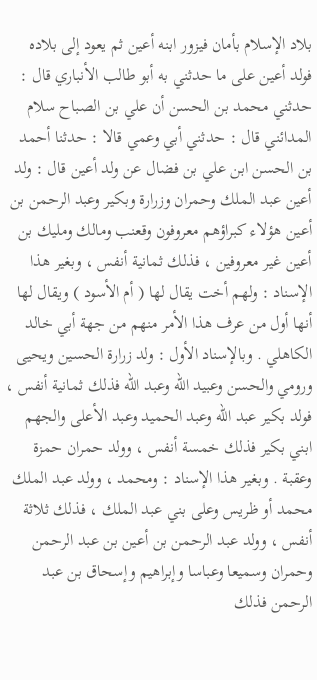بلاد الإسلام بأمان فيزور ابنه أعين ثم يعود إلى بلاده فولد أعين على ما حدثني به أبو طالب الأنباري قال : حدثني محمد بن الحسن أن علي بن الصباح سلام المدائني قال : حدثني أبي وعمي قالا : حدثنا أحمد بن الحسن ابن علي بن فضال عن ولد أعين قال : ولد أعين عبد الملك وحمران وزرارة وبكير وعبد الرحمن بن أعين هؤلاء كبراؤهم معروفون وقعنب ومالك ومليك بن أعين غير معروفين ، فذلك ثمانية أنفس ، وبغير هذا الإسناد : ولهم أخت يقال لها ( أم الأسود ) ويقال لها أنها أول من عرف هذا الأمر منهم من جهة أبي خالد الكاهلي . وبالإسناد الأول : ولد زرارة الحسين ويحيى ورومي والحسن وعبيد اللّه وعبد اللّه فذلك ثمانية أنفس ، فولد بكير عبد اللّه وعبد الحميد وعبد الأعلى والجهم ابني بكير فذلك خمسة أنفس ، وولد حمران حمزة وعقبة . وبغير هذا الإسناد : ومحمد ، وولد عبد الملك محمد أو ظريس وعلى بني عبد الملك ، فذلك ثلاثة أنفس ، وولد عبد الرحمن بن أعين بن عبد الرحمن وحمران وسميعا وعباسا وإبراهيم وإسحاق بن عبد الرحمن فذلك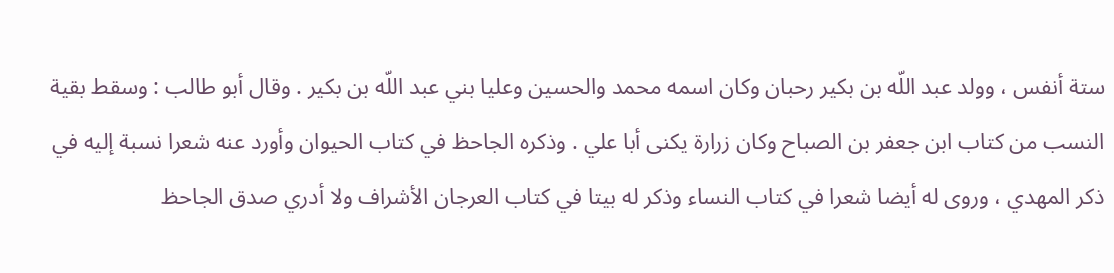ستة أنفس ، وولد عبد اللّه بن بكير رحبان وكان اسمه محمد والحسين وعليا بني عبد اللّه بن بكير . وقال أبو طالب : وسقط بقية النسب من كتاب ابن جعفر بن الصباح وكان زرارة يكنى أبا علي . وذكره الجاحظ في كتاب الحيوان وأورد عنه شعرا نسبة إليه في ذكر المهدي ، وروى له أيضا شعرا في كتاب النساء وذكر له بيتا في كتاب العرجان الأشراف ولا أدري صدق الجاحظ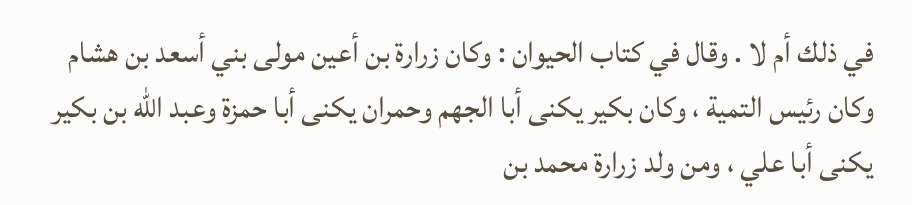في ذلك أم لا . وقال في كتاب الحيوان : وكان زرارة بن أعين مولى بني أسعد بن هشام وكان رئيس التمية ، وكان بكير يكنى أبا الجهم وحمران يكنى أبا حمزة وعبد اللّه بن بكير يكنى أبا علي ، ومن ولد زرارة محمد بن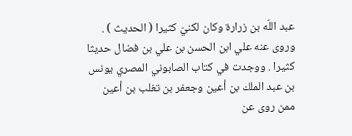عبد اللّه بن زرارة وكان لكنيّ كثيرا ( الحديث ) . وروى عنه علي ابن الحسن بن علي بن فضال حديثا كثيرا . ووجدت في كتاب الصابوني المصري يونس بن عبد الملك بن أعين وجعفر بن تغلب بن أعين ممن روى عن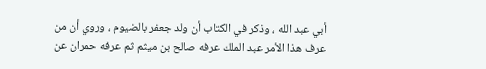أبي عبد الله ، وذكر في الكتاب أن ولد جعفر بالضيوم ، وروي أن من عرف هذا الأمر عبد الملك عرفه صالح بن ميثم ثم عرفه حمران عن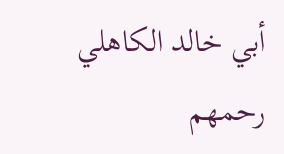أبي خالد الكاهلي رحمهم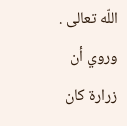اللّه تعالى . وروي أن زرارة كان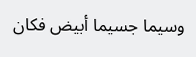وسيما جسيما أبيض فكان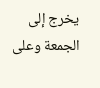يخرج إلى الجمعة وعلى